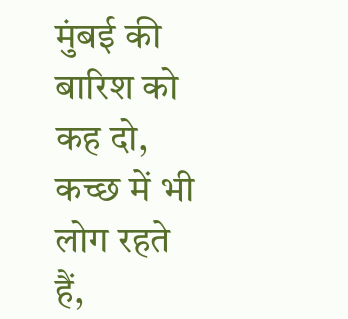मुंबई की बारिश को कह दो, कच्छ में भी लोग रहते हैं,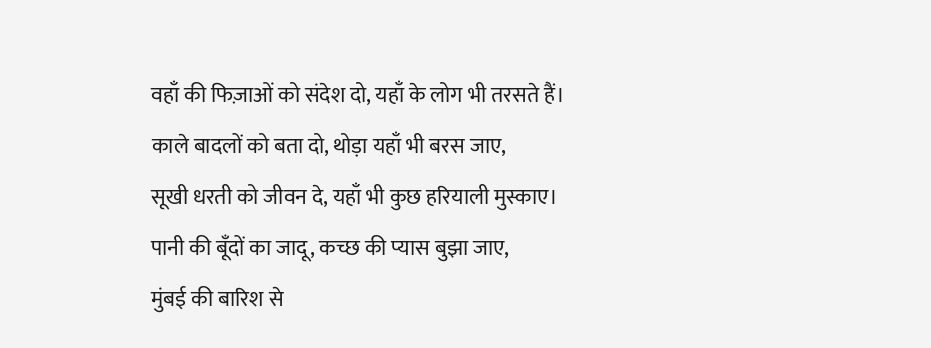वहाँ की फिज़ाओं को संदेश दो, यहाँ के लोग भी तरसते हैं।
काले बादलों को बता दो, थोड़ा यहाँ भी बरस जाए,
सूखी धरती को जीवन दे, यहाँ भी कुछ हरियाली मुस्काए।
पानी की बूँदों का जादू, कच्छ की प्यास बुझा जाए,
मुंबई की बारिश से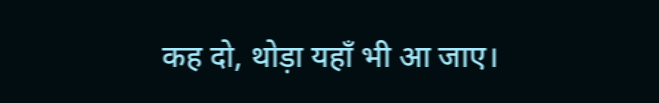कह दो, थोड़ा यहाँ भी आ जाए।